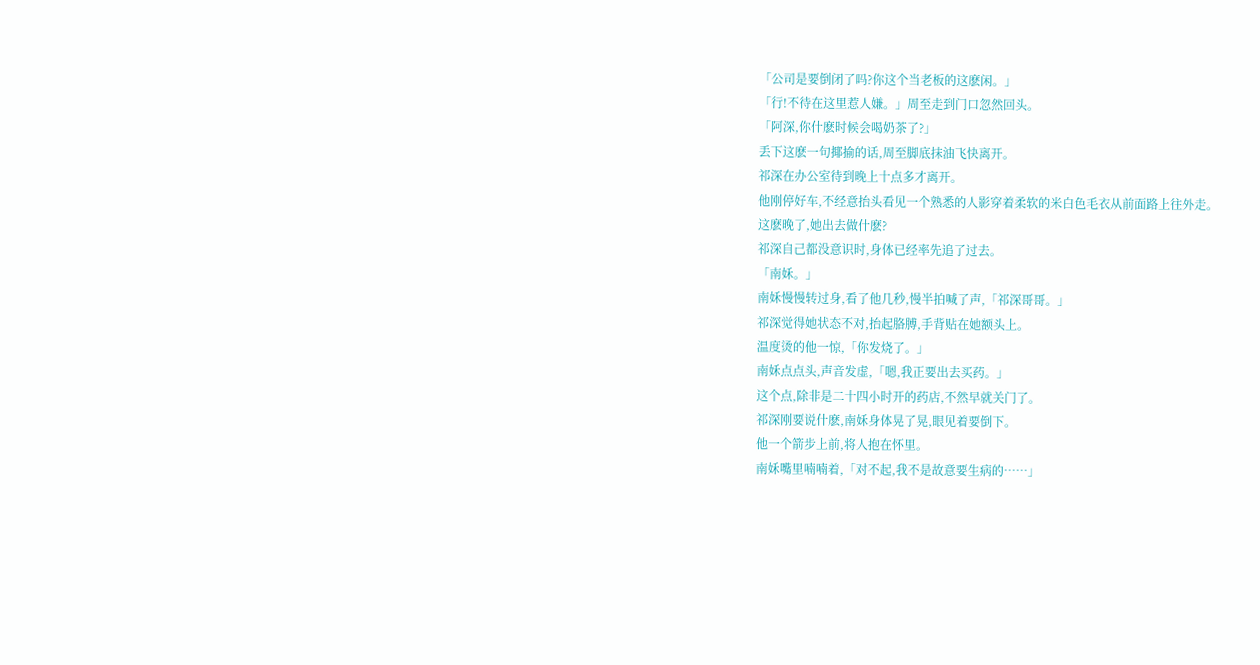「公司是要倒闭了吗?你这个当老板的这麽闲。」
「行!不待在这里惹人嫌。」周至走到门口忽然回头。
「阿深,你什麽时候会喝奶茶了?」
丢下这麽一句揶揄的话,周至脚底抹油飞快离开。
祁深在办公室待到晚上十点多才离开。
他刚停好车,不经意抬头看见一个熟悉的人影穿着柔软的米白色毛衣从前面路上往外走。
这麽晚了,她出去做什麽?
祁深自己都没意识时,身体已经率先追了过去。
「南姀。」
南姀慢慢转过身,看了他几秒,慢半拍喊了声,「祁深哥哥。」
祁深觉得她状态不对,抬起胳膊,手背贴在她额头上。
温度烫的他一惊,「你发烧了。」
南姀点点头,声音发虚,「嗯,我正要出去买药。」
这个点,除非是二十四小时开的药店,不然早就关门了。
祁深刚要说什麽,南姀身体晃了晃,眼见着要倒下。
他一个箭步上前,将人抱在怀里。
南姀嘴里喃喃着,「对不起,我不是故意要生病的……」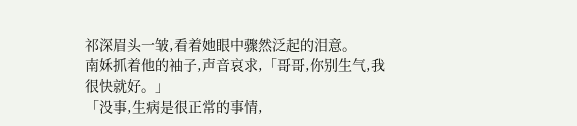祁深眉头一皱,看着她眼中骤然泛起的泪意。
南姀抓着他的袖子,声音哀求,「哥哥,你别生气,我很快就好。」
「没事,生病是很正常的事情,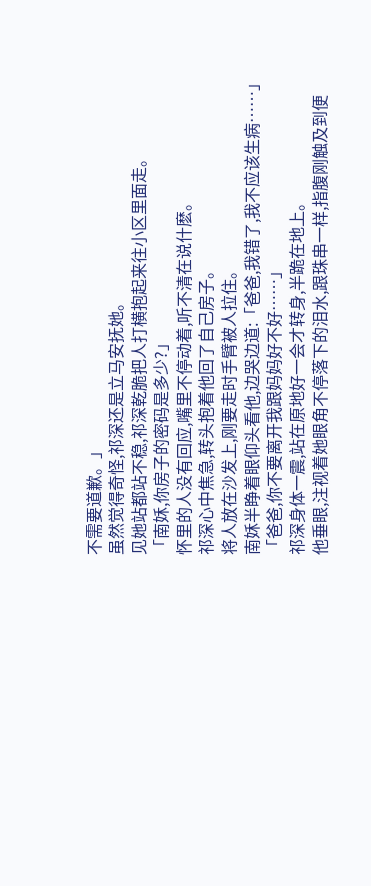不需要道歉。」
虽然觉得奇怪,祁深还是立马安抚她。
见她站都站不稳,祁深乾脆把人打横抱起来往小区里面走。
「南姀,你房子的密码是多少?」
怀里的人没有回应,嘴里不停动着,听不清在说什麽。
祁深心中焦急,转头抱着他回了自己房子。
将人放在沙发上,刚要走时手臂被人拉住。
南姀半睁着眼仰头看他,边哭边道:「爸爸,我错了,我不应该生病……」
「爸爸,你不要离开我跟妈妈好不好……」
祁深身体一震,站在原地好一会才转身,半跪在地上。
他垂眼,注视着她眼角不停落下的泪水,跟珠串一样,指腹刚触及到便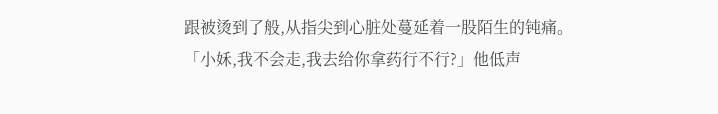跟被烫到了般,从指尖到心脏处蔓延着一股陌生的钝痛。
「小姀,我不会走,我去给你拿药行不行?」他低声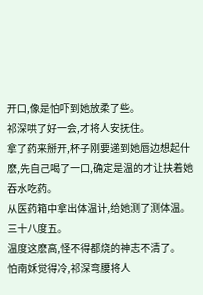开口,像是怕吓到她放柔了些。
祁深哄了好一会,才将人安抚住。
拿了药来掰开,杯子刚要递到她唇边想起什麽,先自己喝了一口,确定是温的才让扶着她吞水吃药。
从医药箱中拿出体温计,给她测了测体温。
三十八度五。
温度这麽高,怪不得都烧的神志不清了。
怕南姀觉得冷,祁深弯腰将人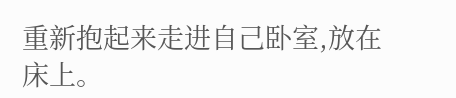重新抱起来走进自己卧室,放在床上。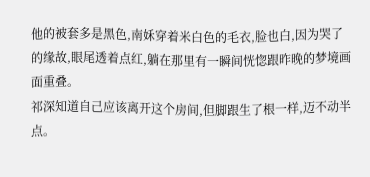他的被套多是黑色,南姀穿着米白色的毛衣,脸也白,因为哭了的缘故,眼尾透着点红,躺在那里有一瞬间恍惚跟昨晚的梦境画面重叠。
祁深知道自己应该离开这个房间,但脚跟生了根一样,迈不动半点。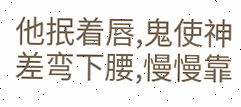他抿着唇,鬼使神差弯下腰,慢慢靠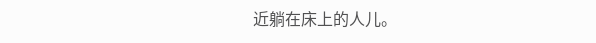近躺在床上的人儿。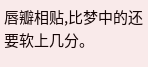唇瓣相贴,比梦中的还要软上几分。